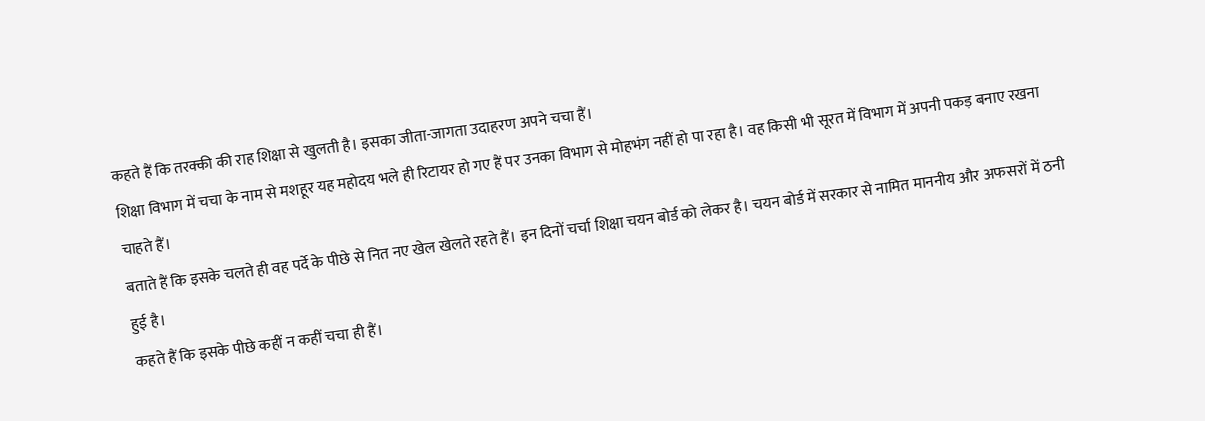कहते हैं कि तरक्की की राह शिक्षा से खुलती है। इसका जीता-जागता उदाहरण अपने चचा हैं।
शिक्षा विभाग में चचा के नाम से मशहूर यह महोदय भले ही रिटायर हो गए हैं पर उनका विभाग से मोहभंग नहीं हो पा रहा है। वह किसी भी सूरत में विभाग में अपनी पकड़ बनाए रखना चाहते हैं।
बताते हैं कि इसके चलते ही वह पर्दे के पीछे से नित नए खेल खेलते रहते हैं। इन दिनों चर्चा शिक्षा चयन बोर्ड को लेकर है। चयन बोर्ड में सरकार से नामित माननीय और अफसरों में ठनी हुई है।
कहते हैं कि इसके पीछे कहीं न कहीं चचा ही हैं।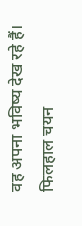वह अपना भविष्य देख रहे हैं। फिलहाल चयन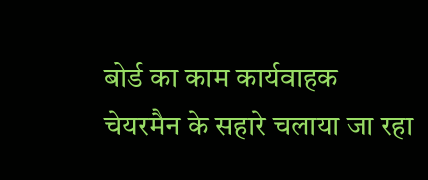बोर्ड का काम कार्यवाहक चेयरमैन के सहारे चलाया जा रहा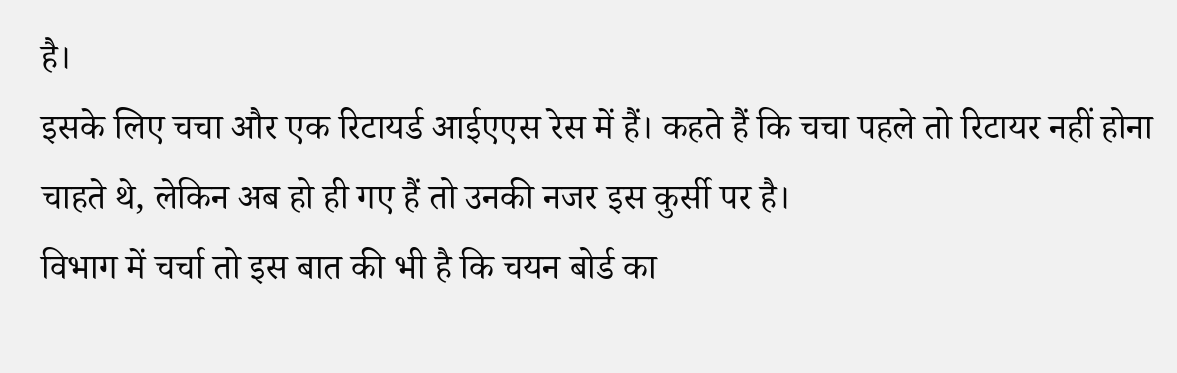है।
इसके लिए चचा और एक रिटायर्ड आईएएस रेस में हैं। कहते हैं कि चचा पहले तो रिटायर नहीं होना चाहते थे, लेकिन अब हो ही गए हैं तो उनकी नजर इस कुर्सी पर है।
विभाग में चर्चा तो इस बात की भी है कि चयन बोर्ड का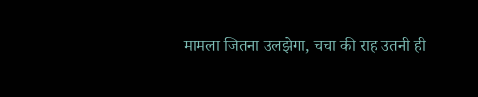मामला जितना उलझेगा, चचा की राह उतनी ही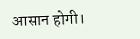आसान होगी।